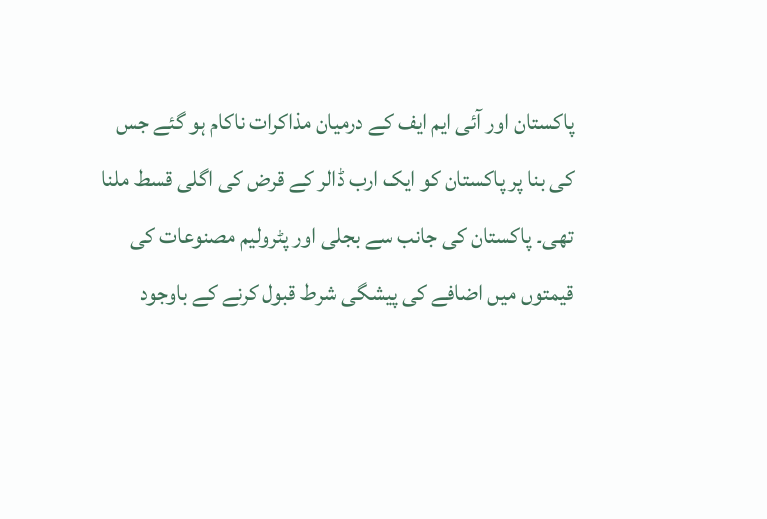پاکستان اور آئی ایم ایف کے درمیان مذاکرات ناکام ہو گئے جس کی بنا پر پاکستان کو ایک ارب ڈالر کے قرض کی اگلی قسط ملنا تھی۔ پاکستان کی جانب سے بجلی اور پٹرولیم مصنوعات کی قیمتوں میں اضافے کی پیشگی شرط قبول کرنے کے باوجود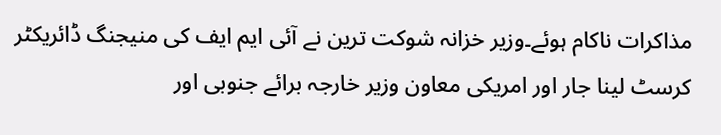مذاکرات ناکام ہوئے۔وزیر خزانہ شوکت ترین نے آئی ایم ایف کی منیجنگ ڈائریکٹر کرسٹ لینا جار اور امریکی معاون وزیر خارجہ برائے جنوبی اور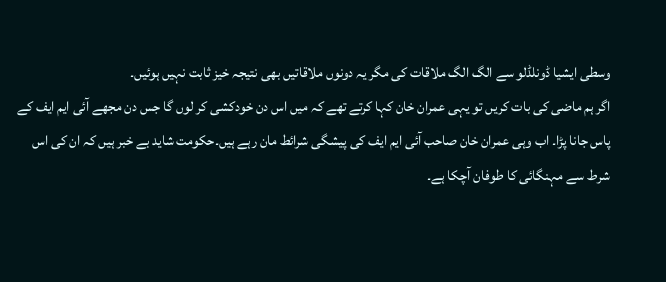وسطی ایشیا ڈونلڈلو سے الگ الگ ملاقات کی مگر یہ دونوں ملاقاتیں بھی نتیجہ خیز ثابت نہیں ہوئیں۔
اگر ہم ماضی کی بات کریں تو یہی عمران خان کہا کرتے تھے کہ میں اس دن خودکشی کر لوں گا جس دن مجھے آئی ایم ایف کے پاس جانا پڑا۔ اب وہی عمران خان صاحب آئی ایم ایف کی پیشگی شرائط مان رہے ہیں۔حکومت شاید بے خبر ہیں کہ ان کی اس شرط سے مہنگائی کا طوفان آچکا ہے۔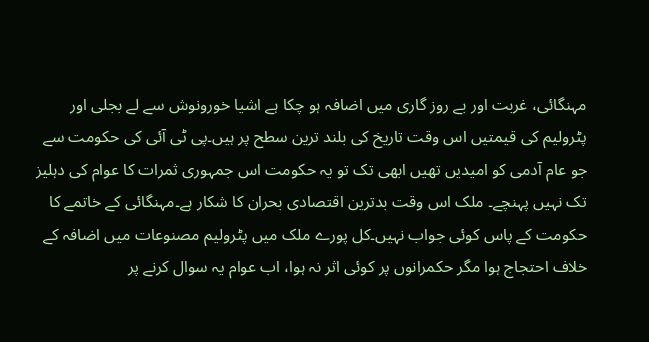مہنگائی، غربت اور بے روز گاری میں اضافہ ہو چکا ہے اشیا خورونوش سے لے بجلی اور پٹرولیم کی قیمتیں اس وقت تاریخ کی بلند ترین سطح پر ہیں۔پی ٹی آئی کی حکومت سے جو عام آدمی کو امیدیں تھیں ابھی تک تو یہ حکومت اس جمہوری ثمرات کا عوام کی دہلیز تک نہیں پہنچے۔ ملک اس وقت بدترین اقتصادی بحران کا شکار ہے۔مہنگائی کے خاتمے کا حکومت کے پاس کوئی جواب نہیں۔کل پورے ملک میں پٹرولیم مصنوعات میں اضافہ کے خلاف احتجاج ہوا مگر حکمرانوں پر کوئی اثر نہ ہوا، اب عوام یہ سوال کرنے پر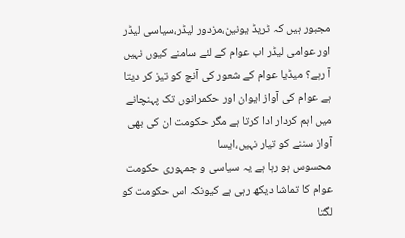مجبور ہیں کہ ٹریڈ یونین،مزدور لیڈر،سیاسی لیڈر اور عوامی لیڈر اب عوام کے لئے سامنے کیوں نہیں آ رہے؟ میڈیا عوام کے شعور کی آنچ کو تیز کر دیتا ہے عوام کی آواز ایوان اور حکمرانوں تک پہنچانے میں اہم کردار ادا کرتا ہے مگر حکومت ان کی بھی آواز سننے کو تیار نہیں،ایسا
محسوس ہو رہا ہے یہ سیاسی و جمہوری حکومت عوام کا تماشا دیکھ رہی ہے کیونکہ اس حکومت کو لگتا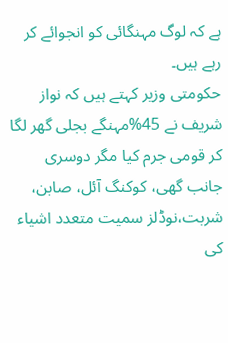ہے کہ لوگ مہنگائی کو انجوائے کر رہے ہیں۔
حکومتی وزیر کہتے ہیں کہ نواز شریف نے 45%مہنگے بجلی گھر لگا کر قومی جرم کیا مگر دوسری جانب گھی، کوکنگ آئل، صابن، شربت،نوڈلز سمیت متعدد اشیاء کی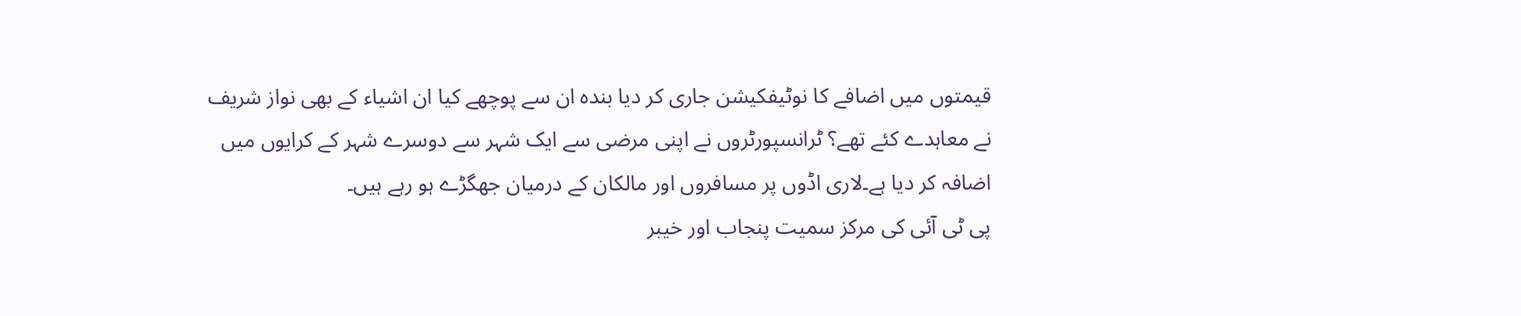قیمتوں میں اضافے کا نوٹیفکیشن جاری کر دیا بندہ ان سے پوچھے کیا ان اشیاء کے بھی نواز شریف نے معاہدے کئے تھے؟ ٹرانسپورٹروں نے اپنی مرضی سے ایک شہر سے دوسرے شہر کے کرایوں میں اضافہ کر دیا ہے۔لاری اڈوں پر مسافروں اور مالکان کے درمیان جھگڑے ہو رہے ہیں۔
پی ٹی آئی کی مرکز سمیت پنجاب اور خیبر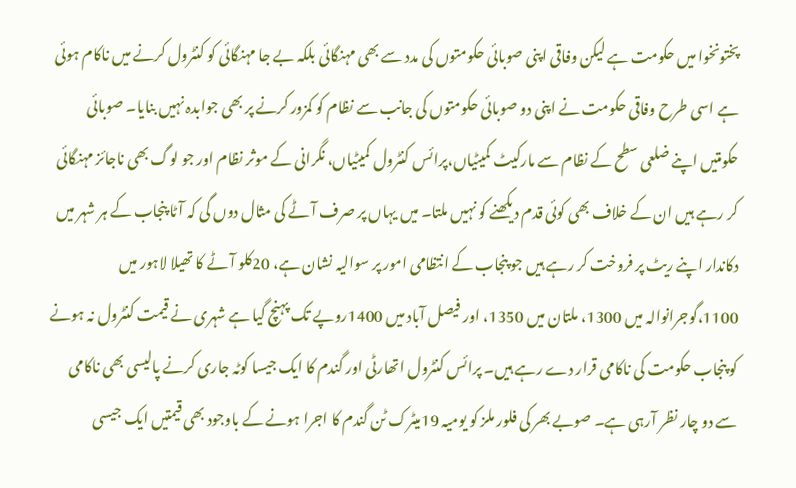پختونخوا میں حکومت ہے لیکن وفاقی اپنی صوبائی حکومتوں کی مدد سے بھی مہنگائی بلکہ بے جا مہنگائی کو کنٹرول کرنے میں ناکام ہوئی ہے اسی طرح وفاقی حکومت نے اپنی دو صوبائی حکومتوں کی جانب سے نظام کو کمزور کرنے پر بھی جوابدہ نہیں بنایا۔ صوبائی حکومتیں اپنے ضلعی سطح کے نظام سے مارکیٹ کمیٹیاں،پرائس کنٹرول کمیٹیاں، نگرانی کے موثر نظام اور جو لوگ بھی ناجائز مہنگائی کر رہے ہیں ان کے خلاف بھی کوئی قدم دیکھنے کو نہیں ملتا۔ میں یہاں پر صرف آٹے کی مثال دوں گی کہ آٹا پنجاب کے ہر شہر میں دکاندار اپنے ریٹ پر فروخت کر رہے ہیں جو پنجاب کے انتظامی امور پر سوالیہ نشان ہے، 20کلو آٹے کا تھیلا لاہور میں 1100،گوجرانوالہ میں 1300، ملتان میں 1350، اور فیصل آباد میں 1400روپے تک پہنچ گیا ہے شہری نے قیمت کنٹرول نہ ہونے کو پنجاب حکومت کی ناکامی قرار دے رہے ہیں۔ پرائس کنٹرول اتھارٹی اور گندم کا ایک جیسا کوٹہ جاری کرنے پالیسی بھی ناکامی سے دو چار نظر آرہی ہے۔ صوبے بھر کی فلور ملز کو یومیہ 19میٹرک ٹن گندم کا اجرا ہونے کے باوجود بھی قیمتیں ایک جیسی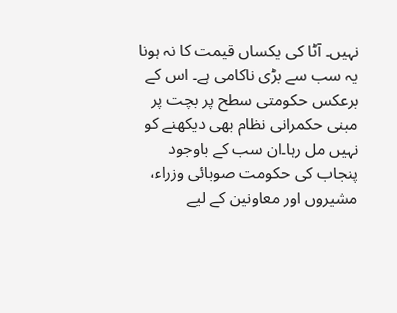نہیں۔ آٹا کی یکساں قیمت کا نہ ہونا یہ سب سے بڑی ناکامی ہے۔ اس کے برعکس حکومتی سطح پر بچت پر مبنی حکمرانی نظام بھی دیکھنے کو نہیں مل رہا۔ان سب کے باوجود پنجاب کی حکومت صوبائی وزراء، مشیروں اور معاونین کے لیے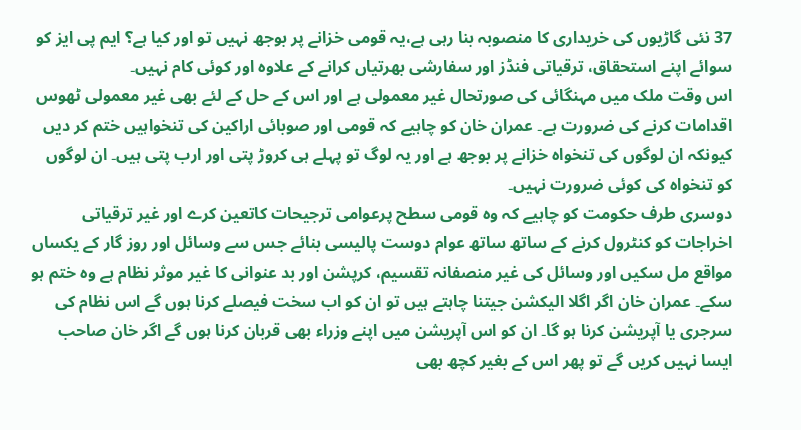37 نئی گاڑیوں کی خریداری کا منصوبہ بنا رہی ہے،یہ قومی خزانے پر بوجھ نہیں تو اور کیا ہے؟ ایم پی ایز کو سوائے اپنے استحقاق، ترقیاتی فنڈز اور سفارشی بھرتیاں کرانے کے علاوہ اور کوئی کام نہیں۔
اس وقت ملک میں مہنگائی کی صورتحال غیر معمولی ہے اور اس کے حل کے لئے بھی غیر معمولی ٹھوس اقدامات کرنے کی ضرورت ہے۔ عمران خان کو چاہیے کہ قومی اور صوبائی اراکین کی تنخواہیں ختم کر دیں کیونکہ ان لوگوں کی تنخواہ خزانے پر بوجھ ہے اور یہ لوگ تو پہلے ہی کروڑ پتی اور ارب پتی ہیں۔ ان لوگوں کو تنخواہ کی کوئی ضرورت نہیں۔
دوسری طرف حکومت کو چاہیے کہ وہ قومی سطح پرعوامی ترجیحات کاتعین کرے اور غیر ترقیاتی اخراجات کو کنٹرول کرنے کے ساتھ ساتھ عوام دوست پالیسی بنائے جس سے وسائل اور روز گار کے یکساں مواقع مل سکیں اور وسائل کی غیر منصفانہ تقسیم، کرپشن اور بد عنوانی کا غیر موثر نظام ہے وہ ختم ہو سکے۔ عمران خان اگر اگلا الیکشن جیتنا چاہتے ہیں تو ان کو اب سخت فیصلے کرنا ہوں گے اس نظام کی سرجری یا آپریشن کرنا ہو گا۔ ان کو اس آپریشن میں اپنے وزراء بھی قربان کرنا ہوں گے اگر خان صاحب ایسا نہیں کریں گے تو پھر اس کے بغیر کچھ بھی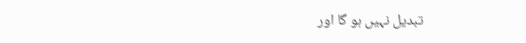تبدیل نہیں ہو گا اور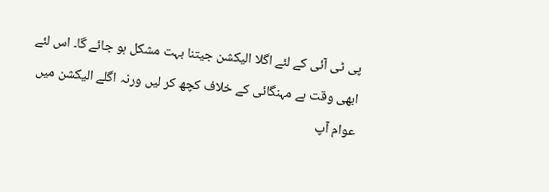پی ٹی آئی کے لئے اگلا الیکشن جیتنا بہت مشکل ہو جائے گا۔ اس لئے ابھی وقت ہے مہنگائی کے خلاف کچھ کر لیں ورنہ اگلے الیکشن میں عوام آپ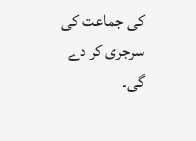کی جماعت کی سرجری کر دے گی۔